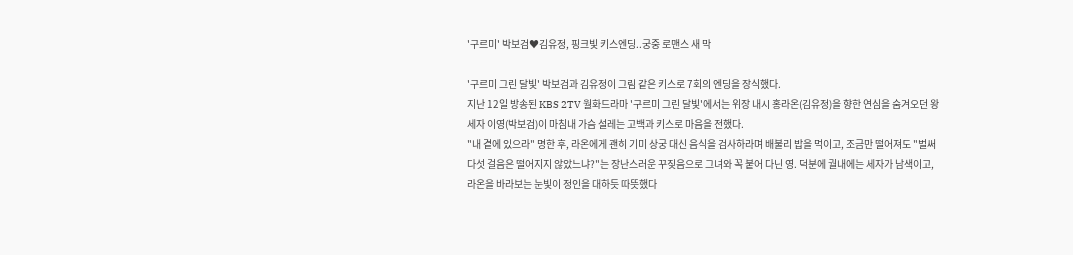'구르미' 박보검♥김유정, 핑크빛 키스엔딩..궁중 로맨스 새 막

'구르미 그린 달빛' 박보검과 김유정이 그림 같은 키스로 7회의 엔딩을 장식했다.
지난 12일 방송된 KBS 2TV 월화드라마 '구르미 그린 달빛'에서는 위장 내시 홍라온(김유정)을 향한 연심을 숨겨오던 왕세자 이영(박보검)이 마침내 가슴 설레는 고백과 키스로 마음을 전했다.
"내 곁에 있으라" 명한 후, 라온에게 괜히 기미 상궁 대신 음식을 검사하라며 배불리 밥을 먹이고, 조금만 떨어져도 "벌써 다섯 걸음은 떨어지지 않았느냐?"는 장난스러운 꾸짖음으로 그녀와 꼭 붙어 다닌 영. 덕분에 궐내에는 세자가 남색이고, 라온을 바라보는 눈빛이 정인을 대하듯 따뜻했다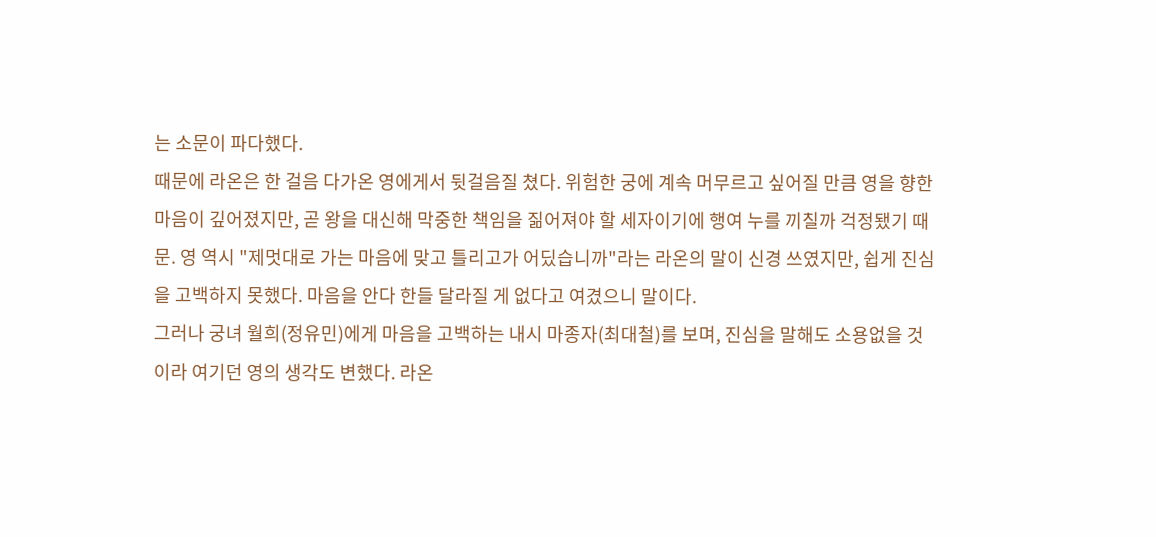는 소문이 파다했다.
때문에 라온은 한 걸음 다가온 영에게서 뒷걸음질 쳤다. 위험한 궁에 계속 머무르고 싶어질 만큼 영을 향한 마음이 깊어졌지만, 곧 왕을 대신해 막중한 책임을 짊어져야 할 세자이기에 행여 누를 끼칠까 걱정됐기 때문. 영 역시 "제멋대로 가는 마음에 맞고 틀리고가 어딨습니까"라는 라온의 말이 신경 쓰였지만, 쉽게 진심을 고백하지 못했다. 마음을 안다 한들 달라질 게 없다고 여겼으니 말이다.
그러나 궁녀 월희(정유민)에게 마음을 고백하는 내시 마종자(최대철)를 보며, 진심을 말해도 소용없을 것이라 여기던 영의 생각도 변했다. 라온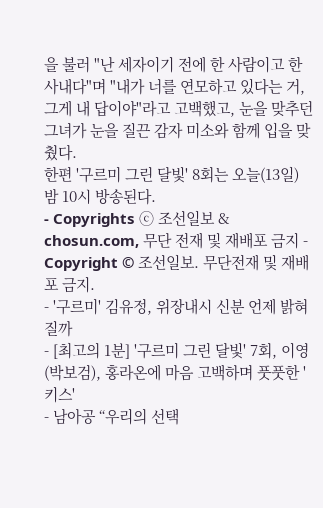을 불러 "난 세자이기 전에 한 사람이고 한 사내다"며 "내가 너를 연모하고 있다는 거, 그게 내 답이야"라고 고백했고, 눈을 맞추던 그녀가 눈을 질끈 감자 미소와 함께 입을 맞췄다.
한편 '구르미 그린 달빛' 8회는 오늘(13일) 밤 10시 방송된다.
- Copyrights ⓒ 조선일보 & chosun.com, 무단 전재 및 재배포 금지 -
Copyright © 조선일보. 무단전재 및 재배포 금지.
- '구르미' 김유정, 위장내시 신분 언제 밝혀질까
- [최고의 1분] '구르미 그린 달빛' 7회, 이영(박보검), 홍라온에 마음 고백하며 풋풋한 '키스'
- 남아공 “우리의 선택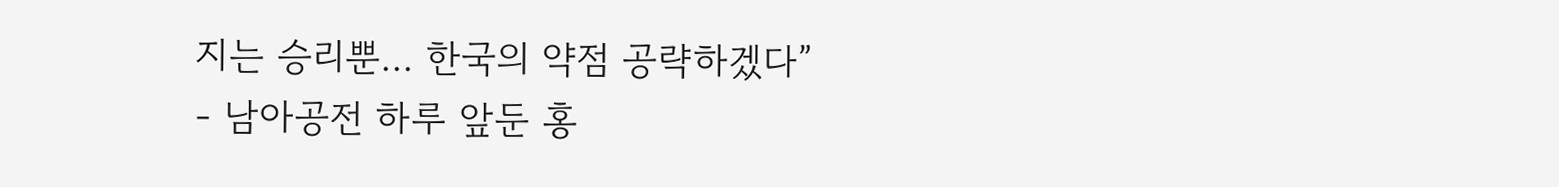지는 승리뿐... 한국의 약점 공략하겠다”
- 남아공전 하루 앞둔 홍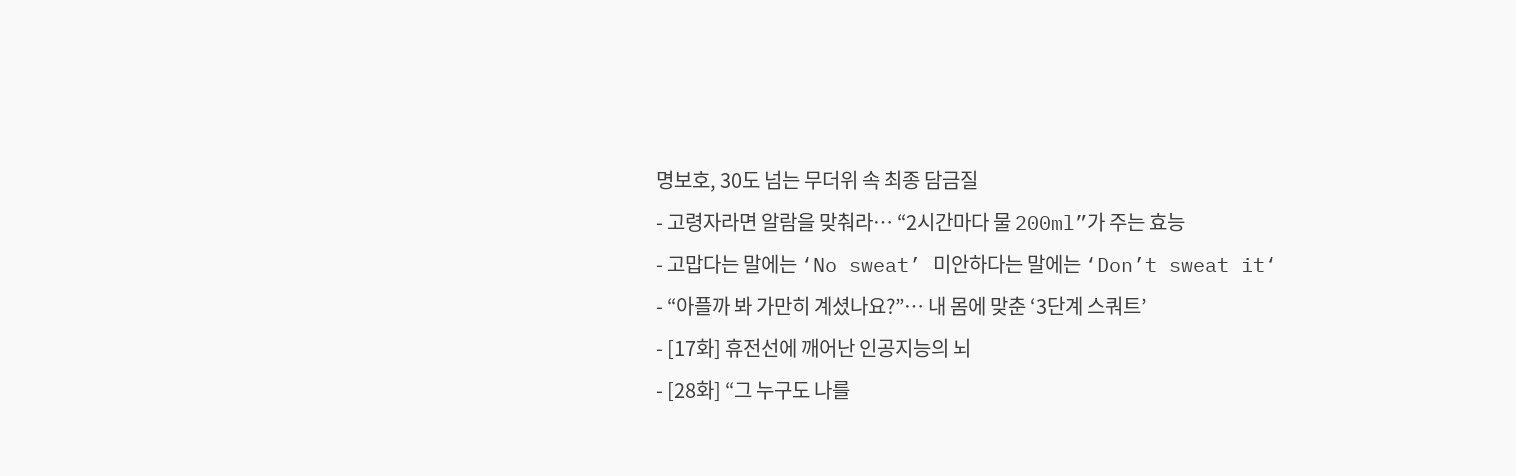명보호, 30도 넘는 무더위 속 최종 담금질
- 고령자라면 알람을 맞춰라… “2시간마다 물 200ml”가 주는 효능
- 고맙다는 말에는 ‘No sweat’ 미안하다는 말에는 ‘Don’t sweat it‘
- “아플까 봐 가만히 계셨나요?”… 내 몸에 맞춘 ‘3단계 스쿼트’
- [17화] 휴전선에 깨어난 인공지능의 뇌
- [28화] “그 누구도 나를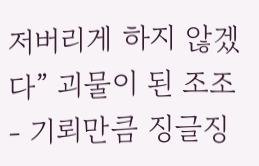저버리게 하지 않겠다” 괴물이 된 조조
- 기뢰만큼 징글징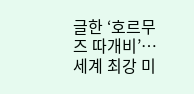글한 ‘호르무즈 따개비’… 세계 최강 미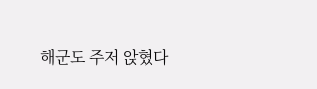해군도 주저 앉혔다